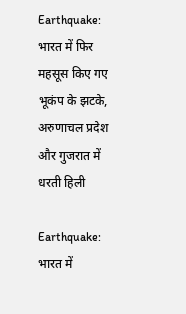Earthquake: भारत में फिर महसूस किए गए भूकंप के झटके, अरुणाचल प्रदेश और गुजरात में धरती हिली

Earthquake: भारत में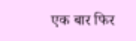एक बार फिर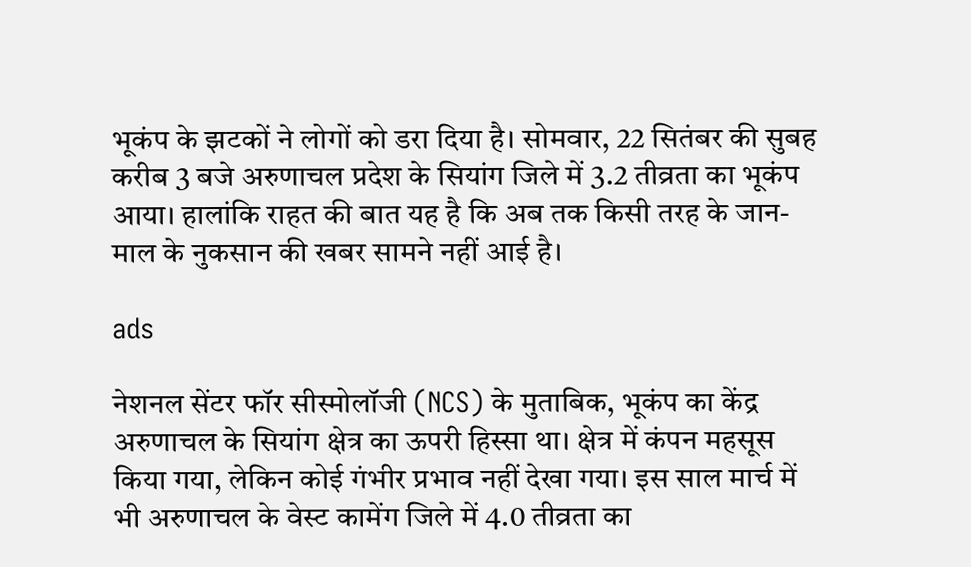भूकंप के झटकों ने लोगों को डरा दिया है। सोमवार, 22 सितंबर की सुबह करीब 3 बजे अरुणाचल प्रदेश के सियांग जिले में 3.2 तीव्रता का भूकंप आया। हालांकि राहत की बात यह है कि अब तक किसी तरह के जान-माल के नुकसान की खबर सामने नहीं आई है।

ads

नेशनल सेंटर फॉर सीस्मोलॉजी (NCS) के मुताबिक, भूकंप का केंद्र अरुणाचल के सियांग क्षेत्र का ऊपरी हिस्सा था। क्षेत्र में कंपन महसूस किया गया, लेकिन कोई गंभीर प्रभाव नहीं देखा गया। इस साल मार्च में भी अरुणाचल के वेस्ट कामेंग जिले में 4.0 तीव्रता का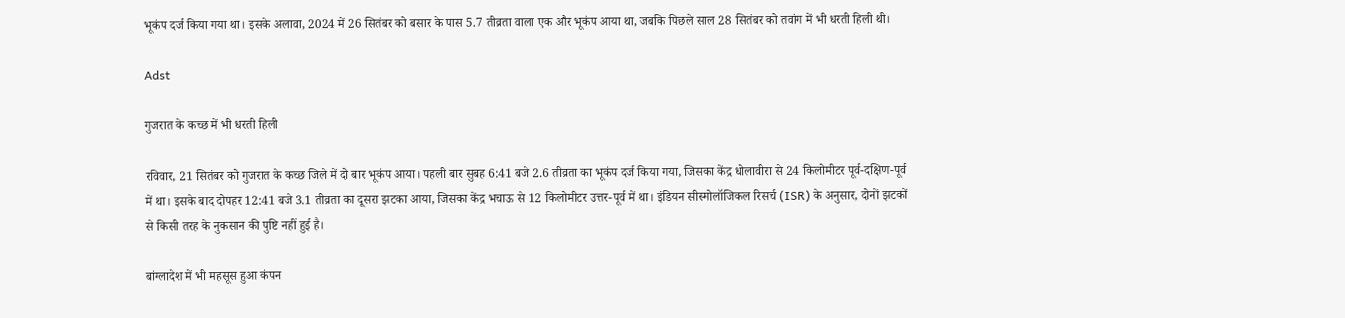भूकंप दर्ज किया गया था। इसके अलावा, 2024 में 26 सितंबर को बसार के पास 5.7 तीव्रता वाला एक और भूकंप आया था, जबकि पिछले साल 28 सितंबर को तवांग में भी धरती हिली थी।

Adst

गुजरात के कच्छ में भी धरती हिली

रविवार, 21 सितंबर को गुजरात के कच्छ जिले में दो बार भूकंप आया। पहली बार सुबह 6:41 बजे 2.6 तीव्रता का भूकंप दर्ज किया गया, जिसका केंद्र धोलावीरा से 24 किलोमीटर पूर्व-दक्षिण-पूर्व में था। इसके बाद दोपहर 12:41 बजे 3.1 तीव्रता का दूसरा झटका आया, जिसका केंद्र भचाऊ से 12 किलोमीटर उत्तर-पूर्व में था। इंडियन सीस्मोलॉजिकल रिसर्च (ISR) के अनुसार, दोनों झटकों से किसी तरह के नुकसान की पुष्टि नहीं हुई है।

बांग्लादेश में भी महसूस हुआ कंपन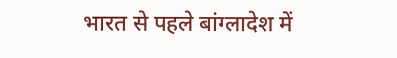भारत से पहले बांग्लादेश में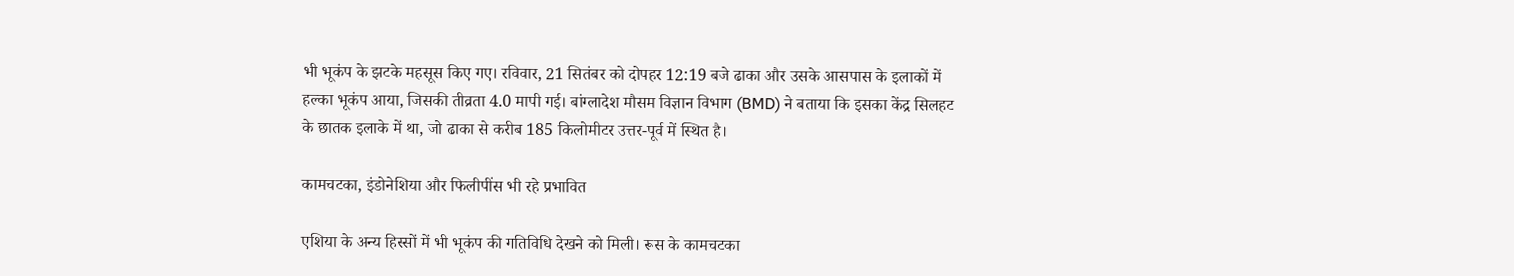भी भूकंप के झटके महसूस किए गए। रविवार, 21 सितंबर को दोपहर 12:19 बजे ढाका और उसके आसपास के इलाकों में हल्का भूकंप आया, जिसकी तीव्रता 4.0 मापी गई। बांग्लादेश मौसम विज्ञान विभाग (BMD) ने बताया कि इसका केंद्र सिलहट के छातक इलाके में था, जो ढाका से करीब 185 किलोमीटर उत्तर-पूर्व में स्थित है।

कामचटका, इंडोनेशिया और फिलीपींस भी रहे प्रभावित

एशिया के अन्य हिस्सों में भी भूकंप की गतिविधि देखने को मिली। रूस के कामचटका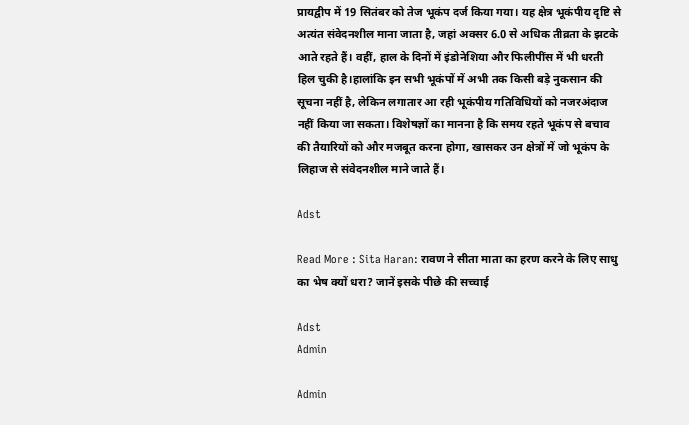प्रायद्वीप में 19 सितंबर को तेज भूकंप दर्ज किया गया। यह क्षेत्र भूकंपीय दृष्टि से अत्यंत संवेदनशील माना जाता है, जहां अक्सर 6.0 से अधिक तीव्रता के झटके आते रहते हैं। वहीं, हाल के दिनों में इंडोनेशिया और फिलीपींस में भी धरती हिल चुकी है।हालांकि इन सभी भूकंपों में अभी तक किसी बड़े नुकसान की सूचना नहीं है, लेकिन लगातार आ रही भूकंपीय गतिविधियों को नजरअंदाज नहीं किया जा सकता। विशेषज्ञों का मानना है कि समय रहते भूकंप से बचाव की तैयारियों को और मजबूत करना होगा, खासकर उन क्षेत्रों में जो भूकंप के लिहाज से संवेदनशील माने जाते हैं।

Adst

Read More : Sita Haran: रावण ने सीता माता का हरण करने के लिए साधु का भेष क्यों धरा? जानें इसके पीछे की सच्चाई

Adst
Admin

Admin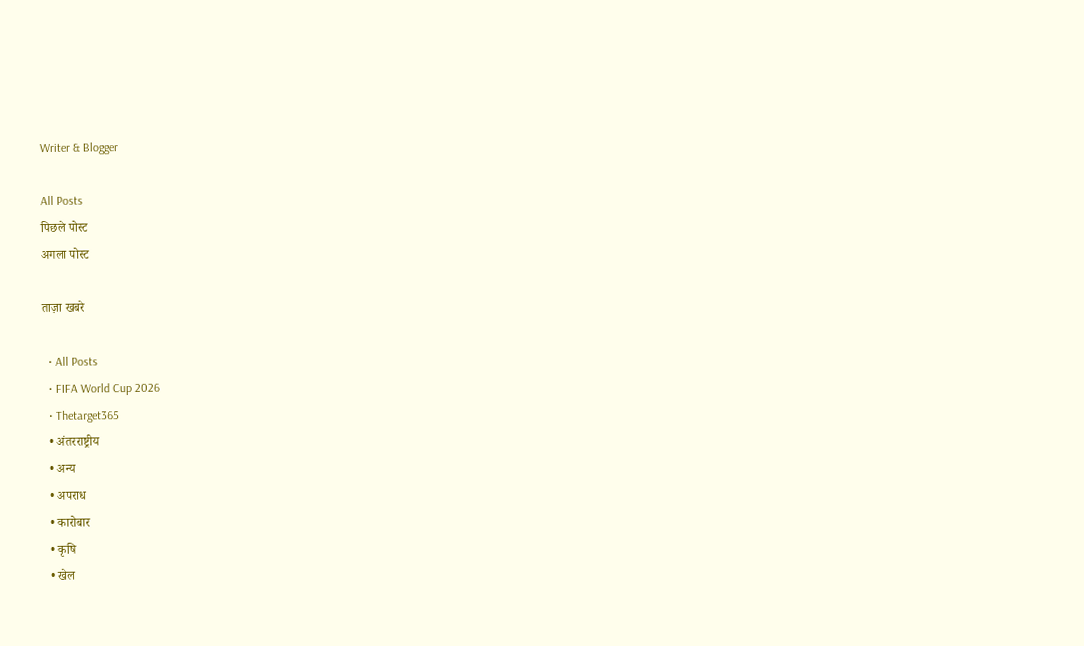Writer & Blogger

All Posts
पिछले पोस्ट
अगला पोस्ट

ताज़ा खबरे

  • All Posts
  • FIFA World Cup 2026
  • Thetarget365
  • अंतरराष्ट्रीय
  • अन्य
  • अपराध
  • कारोबार
  • कृषि
  • खेल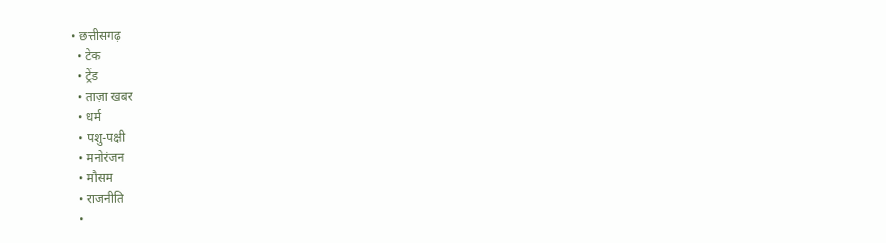• छत्तीसगढ़
  • टेक
  • ट्रेंड
  • ताज़ा खबर
  • धर्म
  • पशु-पक्षी
  • मनोरंजन
  • मौसम
  • राजनीति
  •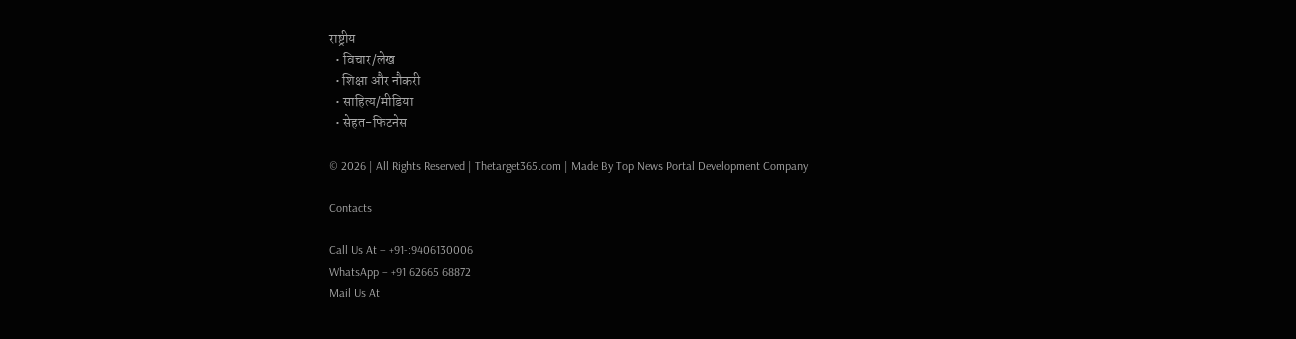राष्ट्रीय
  • विचार/लेख
  • शिक्षा और नौकरी
  • साहित्य/मीडिया
  • सेहत-फिटनेस

© 2026 | All Rights Reserved | Thetarget365.com | Made By Top News Portal Development Company

Contacts

Call Us At – +91-:9406130006
WhatsApp – +91 62665 68872
Mail Us At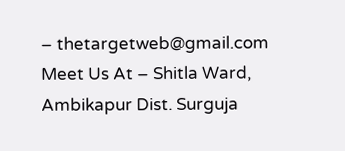– thetargetweb@gmail.com
Meet Us At – Shitla Ward, Ambikapur Dist. Surguja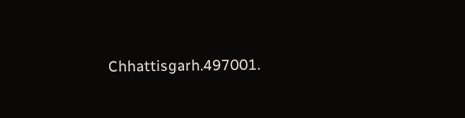Chhattisgarh.497001.